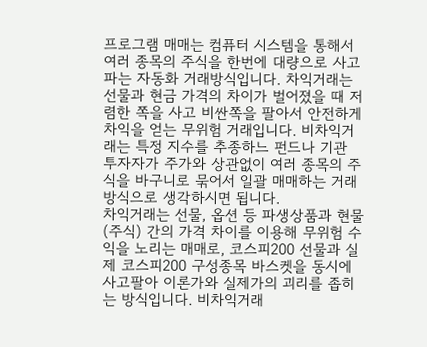프로그램 매매는 컴퓨터 시스템을 통해서 여러 종목의 주식을 한번에 대량으로 사고 파는 자동화 거래방식입니다. 차익거래는 선물과 현금 가격의 차이가 벌어졌을 때 저렴한 쪽을 사고 비싼쪽을 팔아서 안전하게 차익을 얻는 무위험 거래입니다. 비차익거래는 특정 지수를 추종하느 펀드나 기관 투자자가 주가와 상관없이 여러 종목의 주식을 바구니로 묶어서 일괄 매매하는 거래 방식으로 생각하시면 됩니다.
차익거래는 선물, 옵션 등 파생상품과 현물(주식) 간의 가격 차이를 이용해 무위험 수익을 노리는 매매로, 코스피200 선물과 실제 코스피200 구성종목 바스켓을 동시에 사고팔아 이론가와 실제가의 괴리를 좁히는 방식입니다. 비차익거래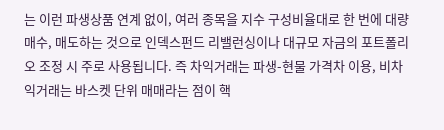는 이런 파생상품 연계 없이, 여러 종목을 지수 구성비율대로 한 번에 대량 매수, 매도하는 것으로 인덱스펀드 리밸런싱이나 대규모 자금의 포트폴리오 조정 시 주로 사용됩니다. 즉 차익거래는 파생-현물 가격차 이용, 비차익거래는 바스켓 단위 매매라는 점이 핵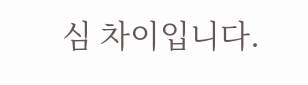심 차이입니다.